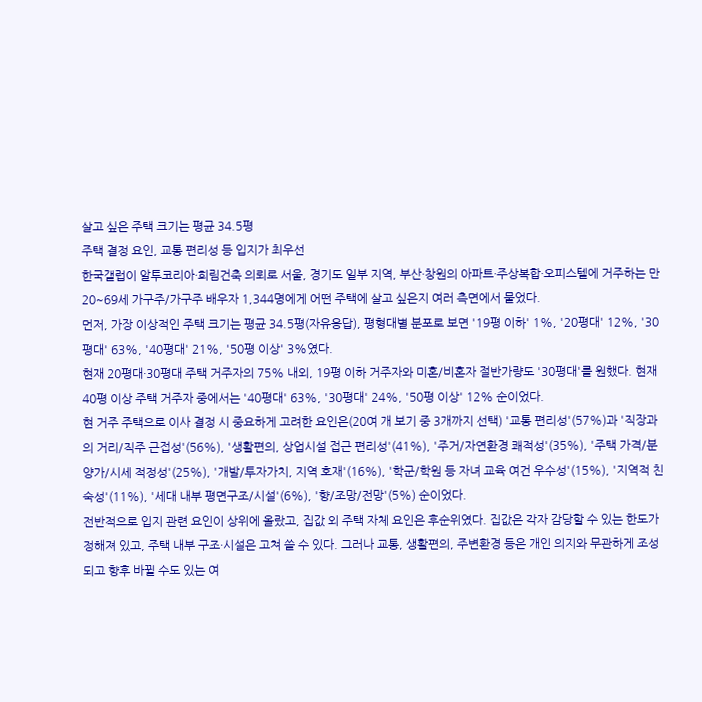살고 싶은 주택 크기는 평균 34.5평
주택 결정 요인, 교통 편리성 등 입지가 최우선
한국갤럽이 알투코리아·희림건축 의뢰로 서울, 경기도 일부 지역, 부산·창원의 아파트·주상복합·오피스텔에 거주하는 만 20~69세 가구주/가구주 배우자 1,344명에게 어떤 주택에 살고 싶은지 여러 측면에서 물었다.
먼저, 가장 이상적인 주택 크기는 평균 34.5평(자유응답), 평형대별 분포로 보면 '19평 이하' 1%, '20평대' 12%, '30평대' 63%, '40평대' 21%, '50평 이상' 3%였다.
현재 20평대·30평대 주택 거주자의 75% 내외, 19평 이하 거주자와 미혼/비혼자 절반가량도 '30평대'를 원했다. 현재 40평 이상 주택 거주자 중에서는 '40평대' 63%, '30평대' 24%, '50평 이상' 12% 순이었다.
현 거주 주택으로 이사 결정 시 중요하게 고려한 요인은(20여 개 보기 중 3개까지 선택) '교통 편리성'(57%)과 '직장과의 거리/직주 근접성'(56%), '생활편의, 상업시설 접근 편리성'(41%), '주거/자연환경 쾌적성'(35%), '주택 가격/분양가/시세 적정성'(25%), '개발/투자가치, 지역 호재'(16%), '학군/학원 등 자녀 교육 여건 우수성'(15%), '지역적 친숙성'(11%), '세대 내부 평면구조/시설'(6%), '향/조망/전망'(5%) 순이었다.
전반적으로 입지 관련 요인이 상위에 올랐고, 집값 외 주택 자체 요인은 후순위였다. 집값은 각자 감당할 수 있는 한도가 정해져 있고, 주택 내부 구조·시설은 고쳐 쓸 수 있다. 그러나 교통, 생활편의, 주변환경 등은 개인 의지와 무관하게 조성되고 향후 바뀔 수도 있는 여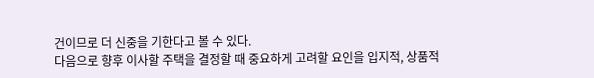건이므로 더 신중을 기한다고 볼 수 있다.
다음으로 향후 이사할 주택을 결정할 때 중요하게 고려할 요인을 입지적, 상품적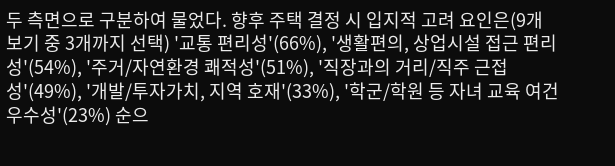두 측면으로 구분하여 물었다. 향후 주택 결정 시 입지적 고려 요인은(9개 보기 중 3개까지 선택) '교통 편리성'(66%), '생활편의, 상업시설 접근 편리성'(54%), '주거/자연환경 쾌적성'(51%), '직장과의 거리/직주 근접성'(49%), '개발/투자가치, 지역 호재'(33%), '학군/학원 등 자녀 교육 여건 우수성'(23%) 순으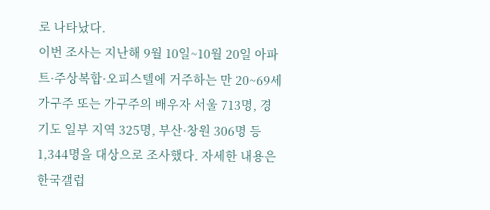로 나타났다.
이번 조사는 지난해 9월 10일~10월 20일 아파트·주상복합·오피스텔에 거주하는 만 20~69세 가구주 또는 가구주의 배우자 서울 713명, 경기도 일부 지역 325명, 부산·창원 306명 등 1,344명을 대상으로 조사했다. 자세한 내용은 한국갤럽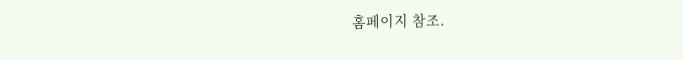홈페이지 참조.